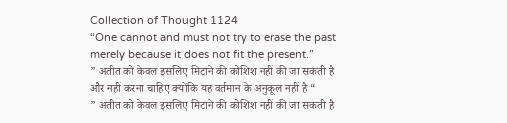Collection of Thought 1124
“One cannot and must not try to erase the past merely because it does not fit the present.”
” अतीत को केवल इसलिए मिटाने की कोशिश नहीं की जा सकती है और नहीं करना चाहिए क्योंकि यह वर्तमान के अनुकूल नहीं है “
” अतीत को केवल इसलिए मिटाने की कोशिश नहीं की जा सकती है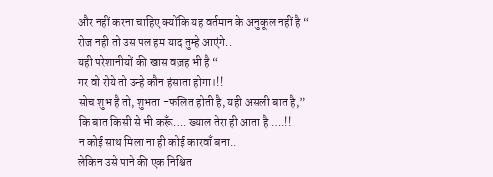और नहीं करना चाहिए क्योंकि यह वर्तमान के अनुकूल नहीं है “
रोज नही तो उस पल हम याद तुम्हे आएंगे..
यही परेशानीयों की खास वज़ह भी है “
गर वो रोये तो उन्हे कौन हंसाता होगा।!!
सोच शुभ है तो, शुभता -फलित होती है, यही असली बात है,”
कि बात किसी से भी करूँ…. ख्याल तेरा ही आता है ….!!
न कोई साथ मिला ना ही कोई कारवाँ बना..
लेकिन उसे पाने की एक निश्चित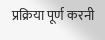प्रक्रिया पूर्ण करनी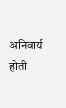अनिवार्य होती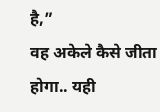है,”
वह अकेले कैसे जीता होगा.. यही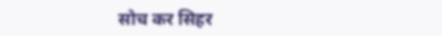सोच कर सिहर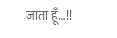जाता हूँ…!!